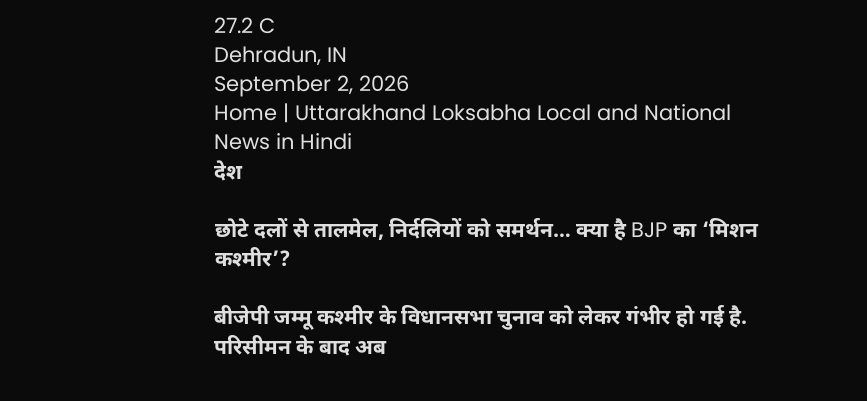27.2 C
Dehradun, IN
September 2, 2026
Home | Uttarakhand Loksabha Local and National News in Hindi
देश

छोटे दलों से तालमेल, निर्दलियों को समर्थन… क्या है BJP का ‘मिशन कश्मीर’?

बीजेपी जम्मू कश्मीर के विधानसभा चुनाव को लेकर गंभीर हो गई है. परिसीमन के बाद अब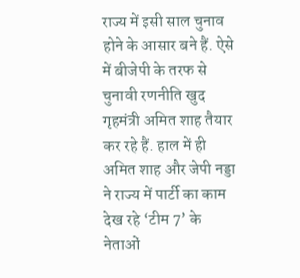राज्य में इसी साल चुनाव होने के आसार बने हैं. ऐसे में बीजेपी के तरफ से चुनावी रणनीति खुद गृहमंत्री अमित शाह तैयार कर रहे हैं. हाल में ही अमित शाह और जेपी नड्डा ने राज्य में पार्टी का काम देख रहे ‘टीम 7’ के नेताओं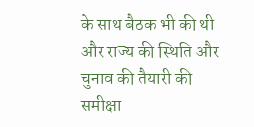के साथ बैठक भी की थी और राज्य की स्थिति और चुनाव की तैयारी की समीक्षा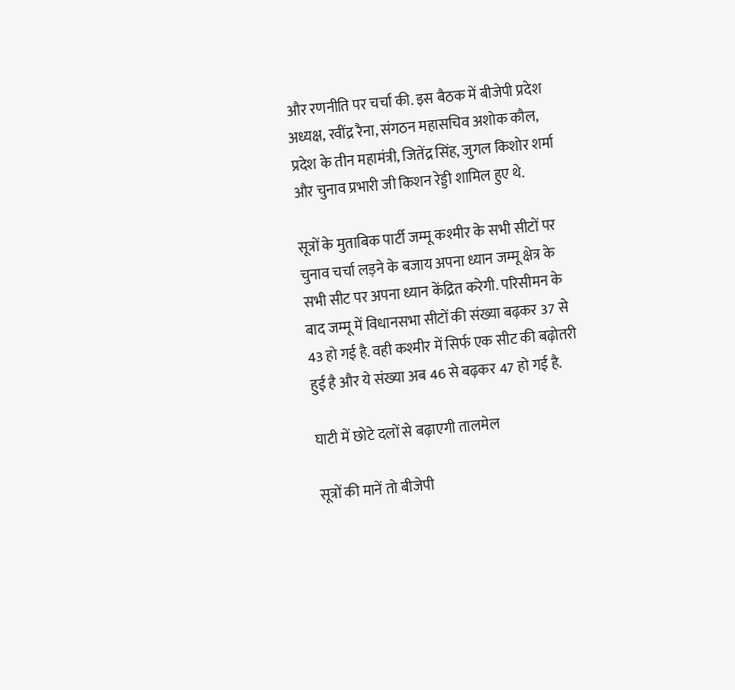और रणनीति पर चर्चा की. इस बैठक में बीजेपी प्रदेश अध्यक्ष, रवींद्र रैना, संगठन महासचिव अशोक कौल, प्रदेश के तीन महामंत्री, जितेंद्र सिंह, जुगल किशोर शर्मा और चुनाव प्रभारी जी किशन रेड्डी शामिल हुए थे.

सूत्रों के मुताबिक पार्टी जम्मू कश्मीर के सभी सीटों पर चुनाव चर्चा लड़ने के बजाय अपना ध्यान जम्मू क्षेत्र के सभी सीट पर अपना ध्यान केंद्रित करेगी. परिसीमन के बाद जम्मू में विधानसभा सीटों की संख्या बढ़कर 37 से 43 हो गई है. वही कश्मीर में सिर्फ एक सीट की बढ़ोतरी हुई है और ये संख्या अब 46 से बढ़कर 47 हो गई है.

घाटी में छोटे दलों से बढ़ाएगी तालमेल

सूत्रों की मानें तो बीजेपी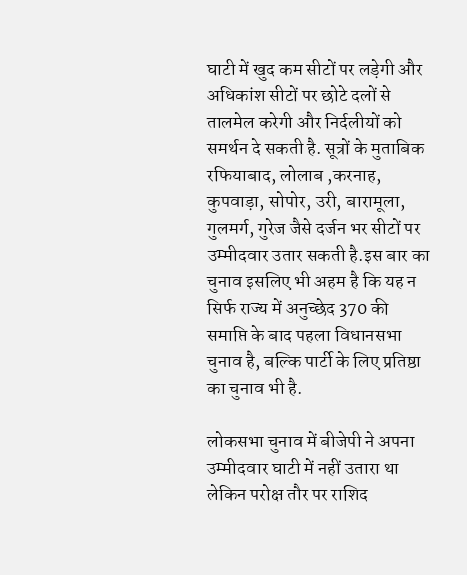घाटी में खुद कम सीटों पर लड़ेगी और अधिकांश सीटों पर छोटे दलों से तालमेल करेगी और निर्दलीयों को समर्थन दे सकती है. सूत्रों के मुताबिक रफियाबाद, लोलाब ,करनाह, कुपवाड़ा, सोपोर, उरी, बारामूला, गुलमर्ग, गुरेज जैसे दर्जन भर सीटों पर उम्मीदवार उतार सकती है.इस बार का चुनाव इसलिए भी अहम है कि यह न सिर्फ राज्य में अनुच्छेद 370 की समाप्ति के बाद पहला विधानसभा चुनाव है, बल्कि पार्टी के लिए प्रतिष्ठा का चुनाव भी है.

लोकसभा चुनाव में बीजेपी ने अपना उम्मीदवार घाटी में नहीं उतारा था लेकिन परोक्ष तौर पर राशिद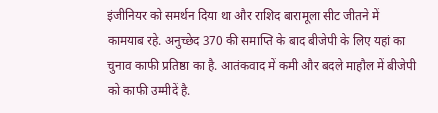इंजीनियर को समर्थन दिया था और राशिद बारामूला सीट जीतने में कामयाब रहे. अनुच्छेद 370 की समाप्ति के बाद बीजेपी के लिए यहां का चुनाव काफी प्रतिष्ठा का है. आतंकवाद में कमी और बदले माहौल में बीजेपी को काफी उम्मीदें है.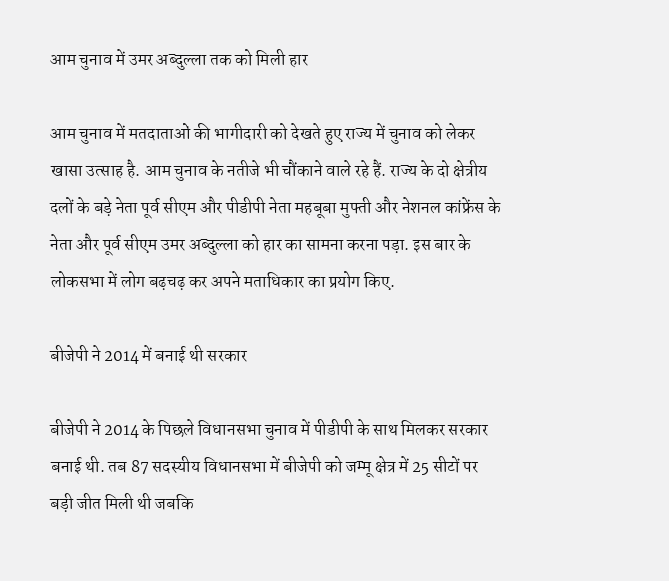आम चुनाव में उमर अब्दुल्ला तक को मिली हार

आम चुनाव में मतदाताओं की भागीदारी को देखते हुए राज्य में चुनाव को लेकर खासा उत्साह है. आम चुनाव के नतीजे भी चौंकाने वाले रहे हैं. राज्य के दो क्षेत्रीय दलों के बड़े नेता पूर्व सीएम और पीडीपी नेता महबूबा मुफ्ती और नेशनल कांफ्रेंस के नेता और पूर्व सीएम उमर अब्दुल्ला को हार का सामना करना पड़ा. इस बार के लोकसभा में लोग बढ़चढ़ कर अपने मताधिकार का प्रयोग किए.

बीजेपी ने 2014 में बनाई थी सरकार

बीजेपी ने 2014 के पिछले विधानसभा चुनाव में पीडीपी के साथ मिलकर सरकार बनाई थी. तब 87 सदस्यीय विधानसभा में बीजेपी को जम्मू क्षेत्र में 25 सीटों पर बड़ी जीत मिली थी जबकि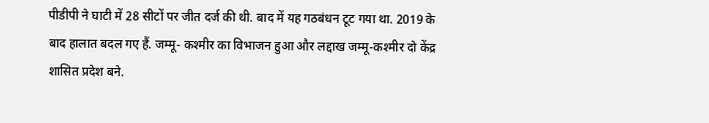पीडीपी ने घाटी में 28 सीटों पर जीत दर्ज की थी. बाद में यह गठबंधन टूट गया था. 2019 के बाद हालात बदल गए हैं. जम्मू- कश्मीर का विभाजन हुआ और लद्दाख जम्मू-कश्मीर दो केंद्र शासित प्रदेश बने.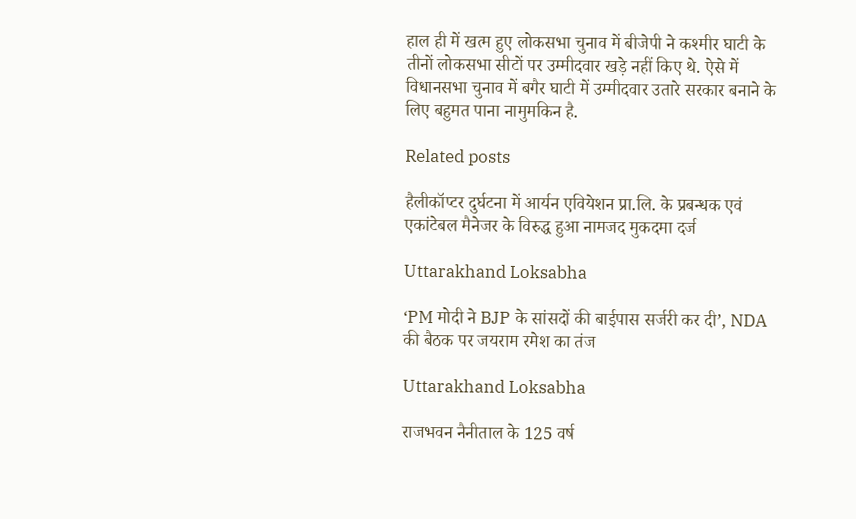हाल ही में खत्म हुए लोकसभा चुनाव में बीजेपी ने कश्मीर घाटी के तीनों लोकसभा सीटों पर उम्मीदवार खड़े नहीं किए थे. ऐसे में विधानसभा चुनाव में बगैर घाटी में उम्मीदवार उतारे सरकार बनाने के लिए बहुमत पाना नामुमकिन है.

Related posts

हैलीकॉप्टर दुर्घटना में आर्यन एवियेशन प्रा.लि. के प्रबन्धक एवं एकांटेबल मैनेजर के विरुद्ध हुआ नामजद मुकदमा दर्ज

Uttarakhand Loksabha

‘PM मोदी ने BJP के सांसदों की बाईपास सर्जरी कर दी’, NDA की बैठक पर जयराम रमेश का तंज

Uttarakhand Loksabha

राजभवन नैनीताल के 125 वर्ष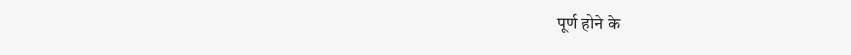पूर्ण होने के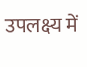उपलक्ष्य में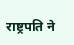राष्ट्रपति ने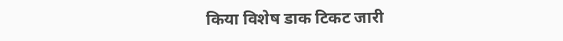किया विशेष डाक टिकट जारी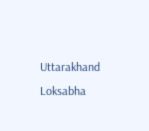Uttarakhand Loksabha